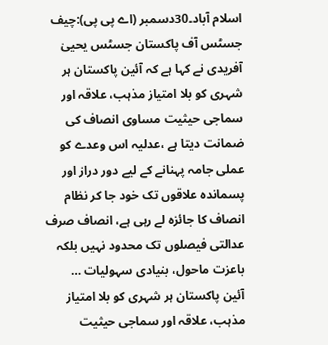اسلام آباد۔30دسمبر (اے پی پی):چیف جسٹس آف پاکستان جسٹس یحییٰ آفریدی نے کہا ہے کہ آئین پاکستان ہر شہری کو بلا امتیاز مذہب، علاقہ اور سماجی حیثیت مساوی انصاف کی ضمانت دیتا ہے ،عدلیہ اس وعدے کو عملی جامہ پہنانے کے لیے دور دراز اور پسماندہ علاقوں تک خود جا کر نظام انصاف کا جائزہ لے رہی ہے، انصاف صرف عدالتی فیصلوں تک محدود نہیں بلکہ باعزت ماحول، بنیادی سہولیات …
آئین پاکستان ہر شہری کو بلا امتیاز مذہب، علاقہ اور سماجی حیثیت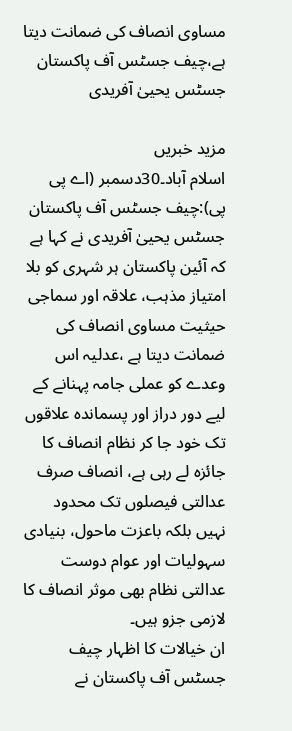مساوی انصاف کی ضمانت دیتا ہے،چیف جسٹس آف پاکستان جسٹس یحییٰ آفریدی

مزید خبریں
اسلام آباد۔30دسمبر (اے پی پی):چیف جسٹس آف پاکستان جسٹس یحییٰ آفریدی نے کہا ہے کہ آئین پاکستان ہر شہری کو بلا امتیاز مذہب، علاقہ اور سماجی حیثیت مساوی انصاف کی ضمانت دیتا ہے ،عدلیہ اس وعدے کو عملی جامہ پہنانے کے لیے دور دراز اور پسماندہ علاقوں تک خود جا کر نظام انصاف کا جائزہ لے رہی ہے، انصاف صرف عدالتی فیصلوں تک محدود نہیں بلکہ باعزت ماحول، بنیادی سہولیات اور عوام دوست عدالتی نظام بھی موثر انصاف کا لازمی جزو ہیں۔
ان خیالات کا اظہار چیف جسٹس آف پاکستان نے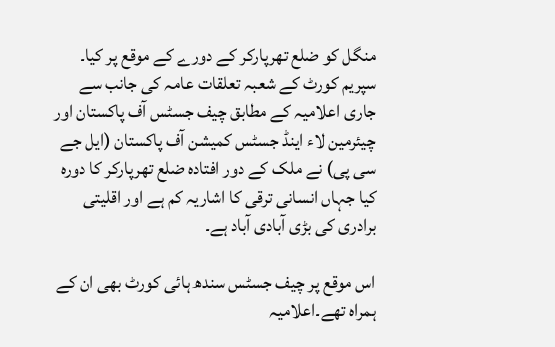منگل کو ضلع تھرپارکر کے دورے کے موقع پر کیا۔ سپریم کورٹ کے شعبہ تعلقات عامہ کی جانب سے جاری اعلامیہ کے مطابق چیف جسٹس آف پاکستان اور چیئرمین لاء اینڈ جسٹس کمیشن آف پاکستان (ایل جے سی پی) نے ملک کے دور افتادہ ضلع تھرپارکر کا دورہ کیا جہاں انسانی ترقی کا اشاریہ کم ہے اور اقلیتی برادری کی بڑی آبادی آباد ہے۔

اس موقع پر چیف جسٹس سندھ ہائی کورٹ بھی ان کے ہمراہ تھے۔اعلامیہ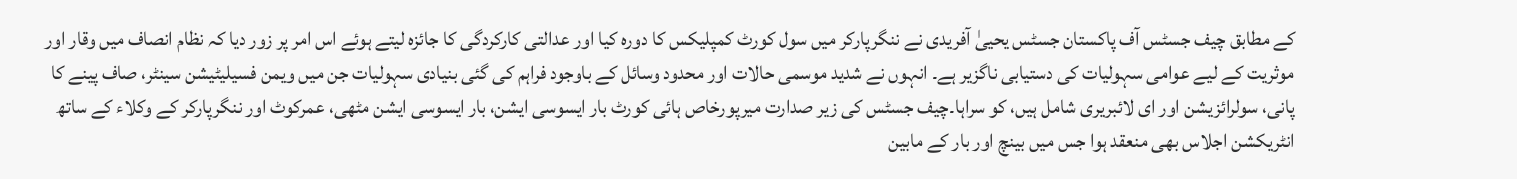کے مطابق چیف جسٹس آف پاکستان جسٹس یحییٰ آفریدی نے ننگرپارکر میں سول کورٹ کمپلیکس کا دورہ کیا اور عدالتی کارکردگی کا جائزہ لیتے ہوئے اس امر پر زور دیا کہ نظام انصاف میں وقار اور موثریت کے لیے عوامی سہولیات کی دستیابی ناگزیر ہے۔ انہوں نے شدید موسمی حالات اور محدود وسائل کے باوجود فراہم کی گئی بنیادی سہولیات جن میں ویمن فسیلیٹیشن سینٹر، صاف پینے کا پانی، سولرائزیشن اور ای لائبریری شامل ہیں، کو سراہا۔چیف جسٹس کی زیر صدارت میرپورخاص ہائی کورٹ بار ایسوسی ایشن، بار ایسوسی ایشن مٹھی، عمرکوٹ اور ننگرپارکر کے وکلاء کے ساتھ انٹریکشن اجلاس بھی منعقد ہوا جس میں بینچ اور بار کے مابین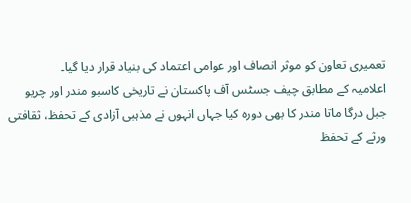تعمیری تعاون کو موثر انصاف اور عوامی اعتماد کی بنیاد قرار دیا گیا۔
اعلامیہ کے مطابق چیف جسٹس آف پاکستان نے تاریخی کاسبو مندر اور چریو جبل درگا ماتا مندر کا بھی دورہ کیا جہاں انہوں نے مذہبی آزادی کے تحفظ، ثقافتی ورثے کے تحفظ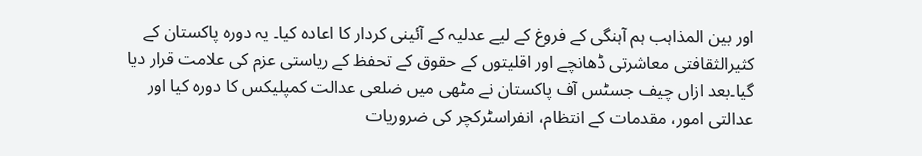اور بین المذاہب ہم آہنگی کے فروغ کے لیے عدلیہ کے آئینی کردار کا اعادہ کیا۔ یہ دورہ پاکستان کے کثیرالثقافتی معاشرتی ڈھانچے اور اقلیتوں کے حقوق کے تحفظ کے ریاستی عزم کی علامت قرار دیا گیا۔بعد ازاں چیف جسٹس آف پاکستان نے مٹھی میں ضلعی عدالت کمپلیکس کا دورہ کیا اور عدالتی امور، مقدمات کے انتظام، انفراسٹرکچر کی ضروریات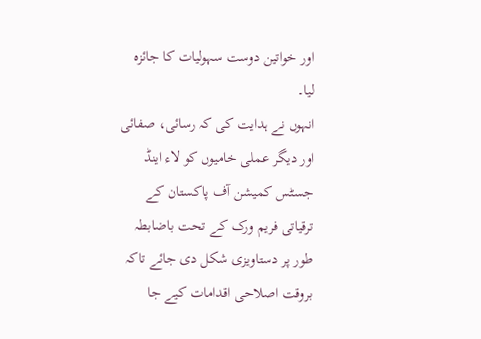اور خواتین دوست سہولیات کا جائزہ لیا۔
انہوں نے ہدایت کی کہ رسائی، صفائی اور دیگر عملی خامیوں کو لاء اینڈ جسٹس کمیشن آف پاکستان کے ترقیاتی فریم ورک کے تحت باضابطہ طور پر دستاویزی شکل دی جائے تاکہ بروقت اصلاحی اقدامات کیے جا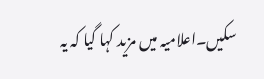سکیں۔اعلامیہ میں مزید کہا گیا کہ یہ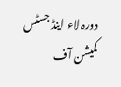دورہ لاء اینڈ جسٹس کمیشن آف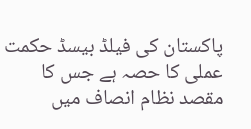پاکستان کی فیلڈ بیسڈ حکمت عملی کا حصہ ہے جس کا مقصد نظام انصاف میں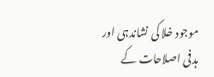موجود خلا کی نشاندہی اور ہدفی اصلاحات کے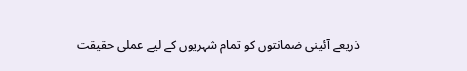ذریعے آئینی ضمانتوں کو تمام شہریوں کے لیے عملی حقیقت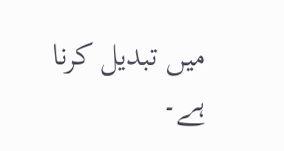میں تبدیل کرنا ہے۔